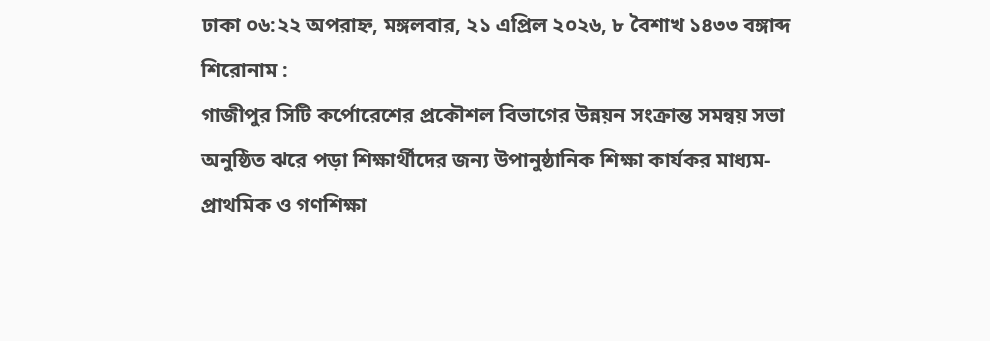ঢাকা ০৬:২২ অপরাহ্ন, মঙ্গলবার, ২১ এপ্রিল ২০২৬, ৮ বৈশাখ ১৪৩৩ বঙ্গাব্দ
শিরোনাম :
গাজীপুর সিটি কর্পোরেশের প্রকৌশল বিভাগের উন্নয়ন সংক্রান্ত সমন্বয় সভা অনুষ্ঠিত ঝরে পড়া শিক্ষার্থীদের জন্য উপানুষ্ঠানিক শিক্ষা কার্যকর মাধ্যম- প্রাথমিক ও গণশিক্ষা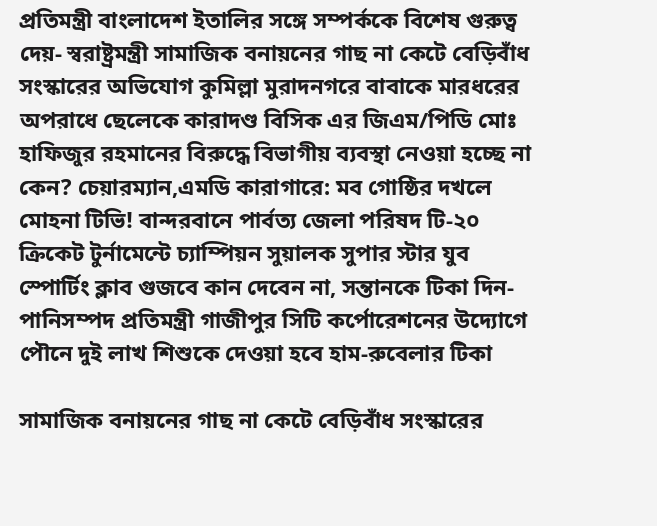প্রতিমন্ত্রী বাংলাদেশ ইতালির সঙ্গে সম্পর্ককে বিশেষ গুরুত্ব দেয়- স্বরাষ্ট্রমন্ত্রী সামাজিক বনায়নের গাছ না কেটে বেড়িবাঁধ সংস্কারের অভিযোগ কুমিল্লা মুরাদনগরে বাবাকে মারধরের অপরাধে ছেলেকে কারাদণ্ড বিসিক এর জিএম/পিডি মোঃ হাফিজুর রহমানের বিরুদ্ধে বিভাগীয় ব্যবস্থা নেওয়া হচ্ছে না কেন? চেয়ারম্যান,এমডি কারাগারে: মব গোষ্ঠির দখলে মোহনা টিভি! বান্দরবানে পার্বত্য জেলা পরিষদ টি-২০ ক্রিকেট টুর্নামেন্টে চ্যাম্পিয়ন সুয়ালক সুপার স্টার যুব স্পোর্টিং ক্লাব গুজবে কান দেবেন না, সন্তানকে টিকা দিন- পানিসম্পদ প্রতিমন্ত্রী গাজীপুর সিটি কর্পোরেশনের উদ্যোগে পৌনে দুই লাখ শিশুকে দেওয়া হবে হাম-রুবেলার টিকা

সামাজিক বনায়নের গাছ না কেটে বেড়িবাঁধ সংস্কারের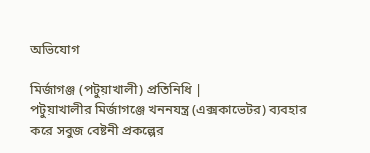অভিযোগ

মির্জাগঞ্জ (পটুয়াখালী) প্রতিনিধি |
পটুয়াখালীর মির্জাগঞ্জে খননযন্ত্র (এক্সকাভেটর) ব্যবহার করে সবুজ বেষ্টনী প্রকল্পের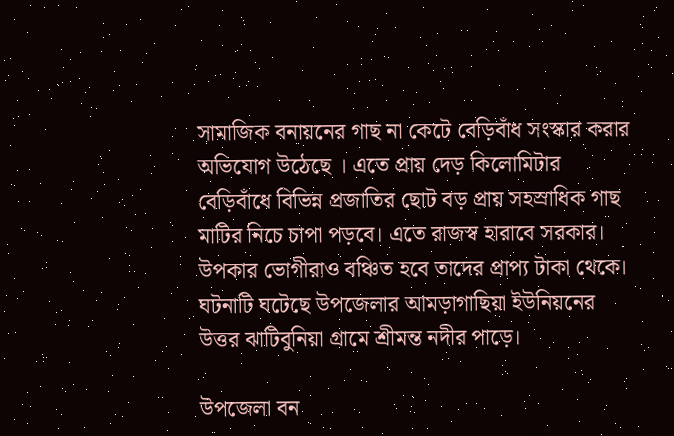সামাজিক বনায়নের গাছ না কেটে বেড়িবাঁধ সংস্কার করার অভিযোগ উঠেছে । এতে প্রায় দেড় কিলোমিটার বেড়িবাঁধে বিভিন্ন প্রজাতির ছোট বড় প্রায় সহস্রাধিক গাছ মাটির নিচে চাপা পড়বে। এতে রাজস্ব হারাবে সরকার। উপকার ভোগীরাও বঞ্চিত হবে তাদের প্রাপ্য টাকা থেকে।
ঘটনাটি ঘটেছে উপজেলার আমড়াগাছিয়া ইউনিয়নের উত্তর ঝাটিবুনিয়া গ্রামে শ্রীমন্ত নদীর পাড়ে।

উপজেলা বন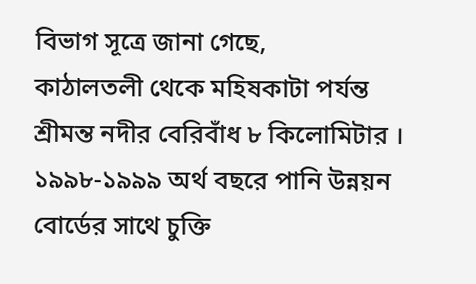বিভাগ সূত্রে জানা গেছে,
কাঠালতলী থেকে মহিষকাটা পর্যন্ত শ্রীমন্ত নদীর বেরিবাঁধ ৮ কিলোমিটার । ১৯৯৮-১৯৯৯ অর্থ বছরে পানি উন্নয়ন বোর্ডের সাথে চুক্তি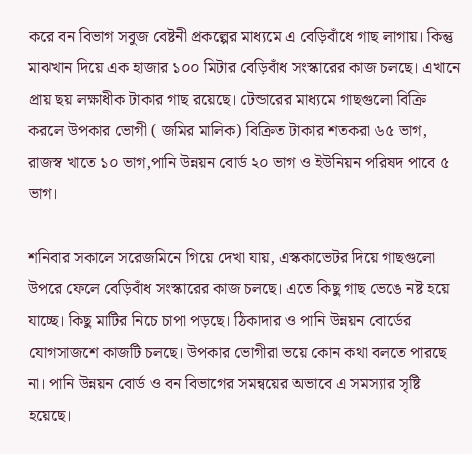করে বন বিভাগ সবুজ বেষ্টনী প্রকল্পের মাধ্যমে এ বেড়িবাঁধে গাছ লাগায়। কিন্তু মাঝখান দিয়ে এক হাজার ১০০ মিটার বেড়িবাঁধ সংস্কারের কাজ চলছে। এখানে প্রায় ছয় লক্ষাধীক টাকার গাছ রয়েছে। টেন্ডারের মাধ্যমে গাছগুলো বিক্রি করলে উপকার ভোগী ( জমির মালিক) বিক্রিত টাকার শতকরা ৬৫ ভাগ, রাজস্ব খাতে ১০ ভাগ,পানি উন্নয়ন বোর্ড ২০ ভাগ ও ইউনিয়ন পরিষদ পাবে ৫ ভাগ।

শনিবার সকালে সরেজমিনে গিয়ে দেখা যায়, এস্ককাভেটর দিয়ে গাছগুলো উপরে ফেলে বেড়িবাঁধ সংস্কারের কাজ চলছে। এতে কিছু গাছ ভেঙে নষ্ট হয়ে যাচ্ছে। কিছু মাটির নিচে চাপা পড়ছে। ঠিকাদার ও পানি উন্নয়ন বোর্ডের যোগসাজশে কাজটি চলছে। উপকার ভোগীরা ভয়ে কোন কথা বলতে পারছে না। পানি উন্নয়ন বোর্ড ও বন বিভাগের সমন্বয়ের অভাবে এ সমস্যার সৃষ্টি হয়েছে।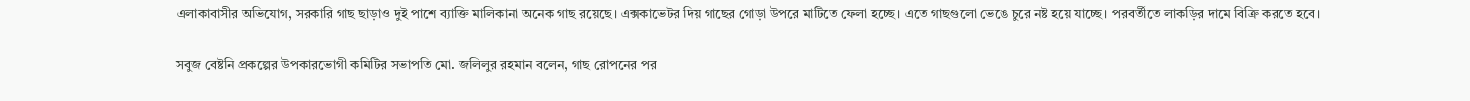এলাকাবাসীর অভিযোগ, সরকারি গাছ ছাড়াও দুই পাশে ব্যাক্তি মালিকানা অনেক গাছ রয়েছে। এক্সকাভেটর দিয় গাছের গোড়া উপরে মাটিতে ফেলা হচ্ছে। এতে গাছগুলো ভেঙে চুরে নষ্ট হয়ে যাচ্ছে। পরবর্তীতে লাকড়ির দামে বিক্রি করতে হবে।

সবুজ বেষ্টনি প্রকল্পের উপকারভোগী কমিটির সভাপতি মো. জলিলুর রহমান বলেন, গাছ রোপনের পর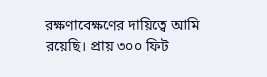রক্ষণাবেক্ষণের দায়িত্বে আমি রয়েছি। প্রায় ৩০০ ফিট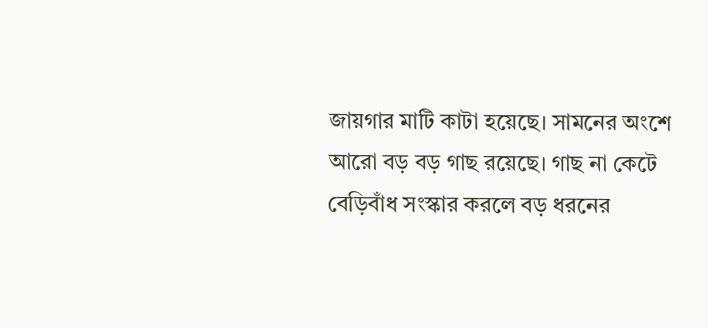জায়গার মাটি কাটা হয়েছে। সামনের অংশে আরো বড় বড় গাছ রয়েছে। গাছ না কেটে বেড়িবাঁধ সংস্কার করলে বড় ধরনের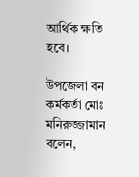আর্থিক ক্ষতি হবে।

উপজেলা বন কর্মকর্তা মোঃ মনিরুজ্জামান বলেন,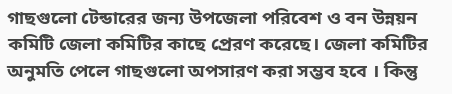গাছগুলো টেন্ডারের জন্য উপজেলা পরিবেশ ও বন উন্নয়ন কমিটি জেলা কমিটির কাছে প্রেরণ করেছে। জেলা কমিটির অনুমতি পেলে গাছগুলো অপসারণ করা সম্ভব হবে । কিন্তু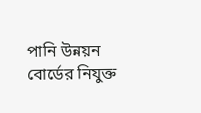পানি উন্নয়ন বোর্ডের নিযুক্ত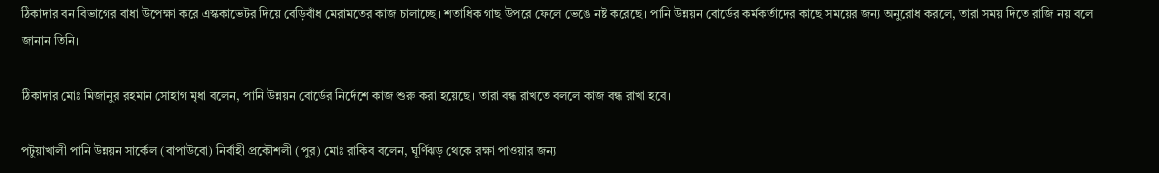ঠিকাদার বন বিভাগের বাধা উপেক্ষা করে এস্ককাভেটর দিয়ে বেড়িবাঁধ মেরামতের কাজ চালাচ্ছে। শতাধিক গাছ উপরে ফেলে ভেঙে নষ্ট করেছে। পানি উন্নয়ন বোর্ডের কর্মকর্তাদের কাছে সময়ের জন্য অনুরোধ করলে, তারা সময় দিতে রাজি নয় বলে জানান তিনি।

ঠিকাদার মোঃ মিজানুর রহমান সোহাগ মৃধা বলেন, পানি উন্নয়ন বোর্ডের নির্দেশে কাজ শুরু করা হয়েছে। তারা বন্ধ রাখতে বললে কাজ বন্ধ রাখা হবে।

পটুয়াখালী পানি উন্নয়ন সার্কেল (বাপাউবো) নির্বাহী প্রকৌশলী (পুর) মোঃ রাকিব বলেন, ঘূর্ণিঝড় থেকে রক্ষা পাওয়ার জন্য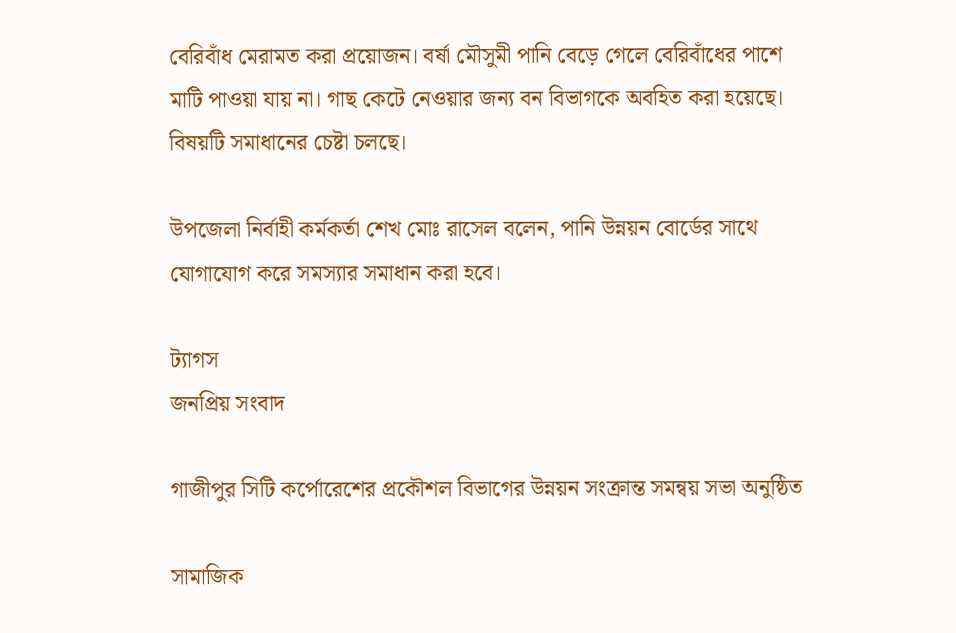বেরিবাঁধ মেরামত করা প্রয়োজন। বর্ষা মৌসুমী পানি বেড়ে গেলে বেরিবাঁধের পাশে মাটি পাওয়া যায় না। গাছ কেটে নেওয়ার জন্য বন বিভাগকে অবহিত করা হয়েছে। বিষয়টি সমাধানের চেষ্টা চলছে।

উপজেলা নির্বাহী কর্মকর্তা শেখ মোঃ রাসেল বলেন, পানি উন্নয়ন বোর্ডের সাথে যোগাযোগ করে সমস্যার সমাধান করা হবে।

ট্যাগস
জনপ্রিয় সংবাদ

গাজীপুর সিটি কর্পোরেশের প্রকৌশল বিভাগের উন্নয়ন সংক্রান্ত সমন্বয় সভা অনুষ্ঠিত

সামাজিক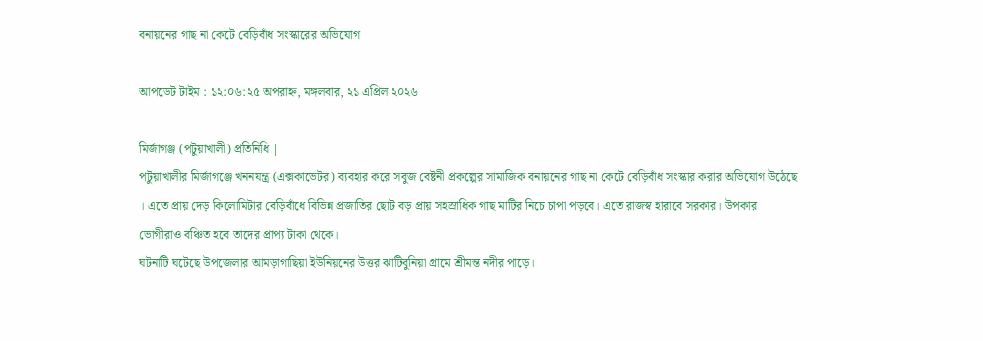বনায়নের গাছ না কেটে বেড়িবাঁধ সংস্কারের অভিযোগ

আপডেট টাইম : ১২:০৬:২৫ অপরাহ্ন, মঙ্গলবার, ২১ এপ্রিল ২০২৬

মির্জাগঞ্জ (পটুয়াখালী) প্রতিনিধি |
পটুয়াখালীর মির্জাগঞ্জে খননযন্ত্র (এক্সকাভেটর) ব্যবহার করে সবুজ বেষ্টনী প্রকল্পের সামাজিক বনায়নের গাছ না কেটে বেড়িবাঁধ সংস্কার করার অভিযোগ উঠেছে । এতে প্রায় দেড় কিলোমিটার বেড়িবাঁধে বিভিন্ন প্রজাতির ছোট বড় প্রায় সহস্রাধিক গাছ মাটির নিচে চাপা পড়বে। এতে রাজস্ব হারাবে সরকার। উপকার ভোগীরাও বঞ্চিত হবে তাদের প্রাপ্য টাকা থেকে।
ঘটনাটি ঘটেছে উপজেলার আমড়াগাছিয়া ইউনিয়নের উত্তর ঝাটিবুনিয়া গ্রামে শ্রীমন্ত নদীর পাড়ে।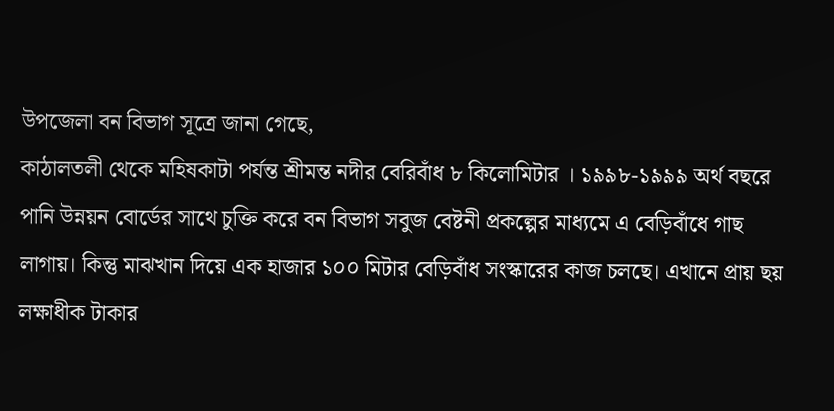উপজেলা বন বিভাগ সূত্রে জানা গেছে,
কাঠালতলী থেকে মহিষকাটা পর্যন্ত শ্রীমন্ত নদীর বেরিবাঁধ ৮ কিলোমিটার । ১৯৯৮-১৯৯৯ অর্থ বছরে পানি উন্নয়ন বোর্ডের সাথে চুক্তি করে বন বিভাগ সবুজ বেষ্টনী প্রকল্পের মাধ্যমে এ বেড়িবাঁধে গাছ লাগায়। কিন্তু মাঝখান দিয়ে এক হাজার ১০০ মিটার বেড়িবাঁধ সংস্কারের কাজ চলছে। এখানে প্রায় ছয় লক্ষাধীক টাকার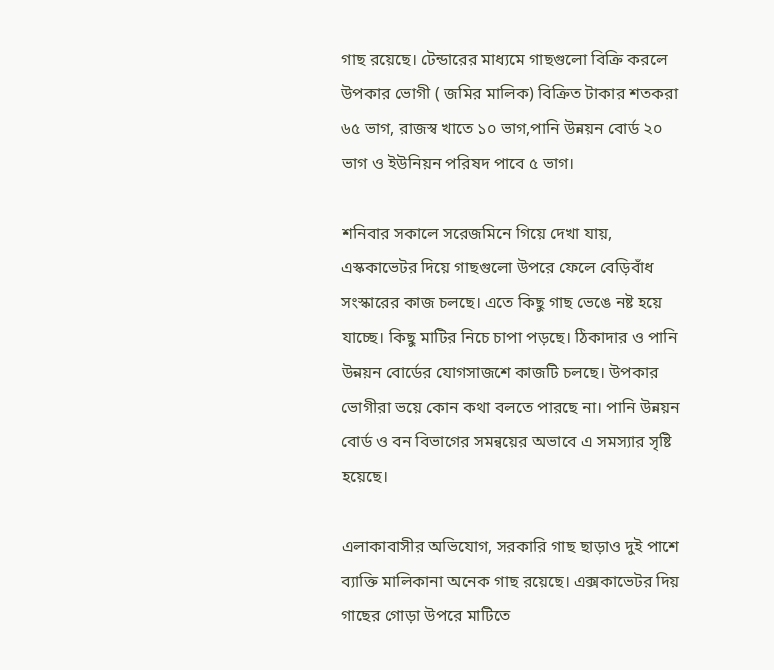গাছ রয়েছে। টেন্ডারের মাধ্যমে গাছগুলো বিক্রি করলে উপকার ভোগী ( জমির মালিক) বিক্রিত টাকার শতকরা ৬৫ ভাগ, রাজস্ব খাতে ১০ ভাগ,পানি উন্নয়ন বোর্ড ২০ ভাগ ও ইউনিয়ন পরিষদ পাবে ৫ ভাগ।

শনিবার সকালে সরেজমিনে গিয়ে দেখা যায়, এস্ককাভেটর দিয়ে গাছগুলো উপরে ফেলে বেড়িবাঁধ সংস্কারের কাজ চলছে। এতে কিছু গাছ ভেঙে নষ্ট হয়ে যাচ্ছে। কিছু মাটির নিচে চাপা পড়ছে। ঠিকাদার ও পানি উন্নয়ন বোর্ডের যোগসাজশে কাজটি চলছে। উপকার ভোগীরা ভয়ে কোন কথা বলতে পারছে না। পানি উন্নয়ন বোর্ড ও বন বিভাগের সমন্বয়ের অভাবে এ সমস্যার সৃষ্টি হয়েছে।

এলাকাবাসীর অভিযোগ, সরকারি গাছ ছাড়াও দুই পাশে ব্যাক্তি মালিকানা অনেক গাছ রয়েছে। এক্সকাভেটর দিয় গাছের গোড়া উপরে মাটিতে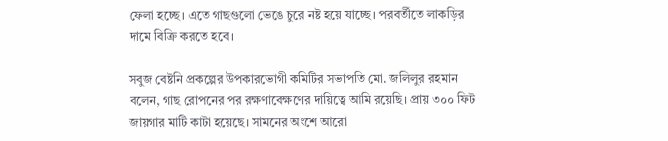ফেলা হচ্ছে। এতে গাছগুলো ভেঙে চুরে নষ্ট হয়ে যাচ্ছে। পরবর্তীতে লাকড়ির দামে বিক্রি করতে হবে।

সবুজ বেষ্টনি প্রকল্পের উপকারভোগী কমিটির সভাপতি মো. জলিলুর রহমান বলেন, গাছ রোপনের পর রক্ষণাবেক্ষণের দায়িত্বে আমি রয়েছি। প্রায় ৩০০ ফিট জায়গার মাটি কাটা হয়েছে। সামনের অংশে আরো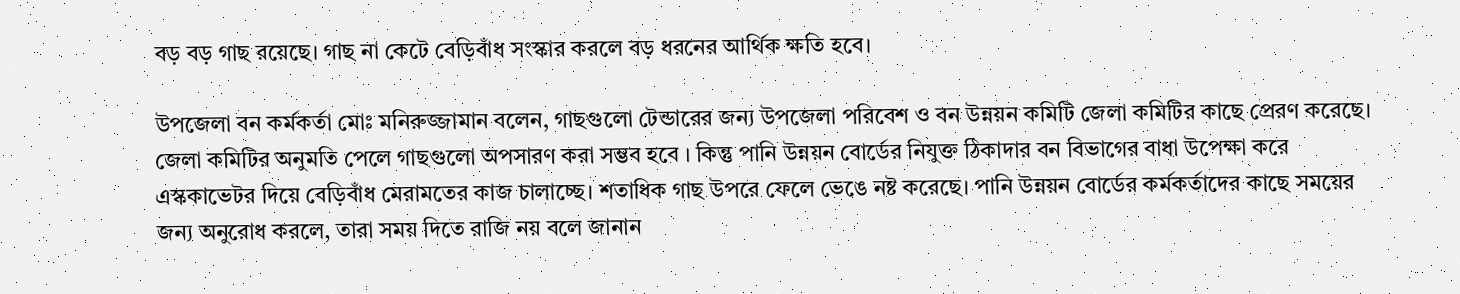বড় বড় গাছ রয়েছে। গাছ না কেটে বেড়িবাঁধ সংস্কার করলে বড় ধরনের আর্থিক ক্ষতি হবে।

উপজেলা বন কর্মকর্তা মোঃ মনিরুজ্জামান বলেন, গাছগুলো টেন্ডারের জন্য উপজেলা পরিবেশ ও বন উন্নয়ন কমিটি জেলা কমিটির কাছে প্রেরণ করেছে। জেলা কমিটির অনুমতি পেলে গাছগুলো অপসারণ করা সম্ভব হবে । কিন্তু পানি উন্নয়ন বোর্ডের নিযুক্ত ঠিকাদার বন বিভাগের বাধা উপেক্ষা করে এস্ককাভেটর দিয়ে বেড়িবাঁধ মেরামতের কাজ চালাচ্ছে। শতাধিক গাছ উপরে ফেলে ভেঙে নষ্ট করেছে। পানি উন্নয়ন বোর্ডের কর্মকর্তাদের কাছে সময়ের জন্য অনুরোধ করলে, তারা সময় দিতে রাজি নয় বলে জানান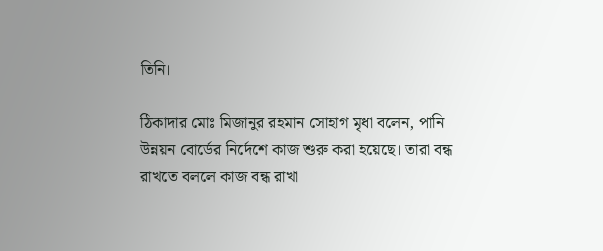তিনি।

ঠিকাদার মোঃ মিজানুর রহমান সোহাগ মৃধা বলেন, পানি উন্নয়ন বোর্ডের নির্দেশে কাজ শুরু করা হয়েছে। তারা বন্ধ রাখতে বললে কাজ বন্ধ রাখা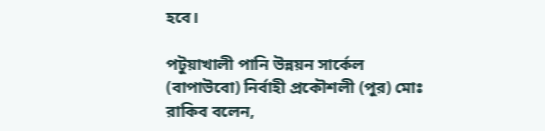হবে।

পটুয়াখালী পানি উন্নয়ন সার্কেল (বাপাউবো) নির্বাহী প্রকৌশলী (পুর) মোঃ রাকিব বলেন,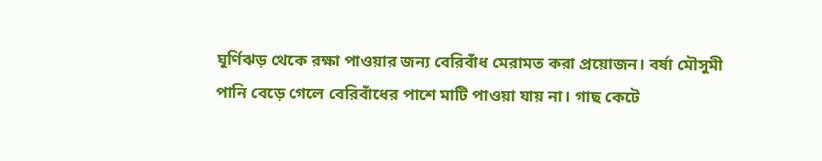ঘূর্ণিঝড় থেকে রক্ষা পাওয়ার জন্য বেরিবাঁধ মেরামত করা প্রয়োজন। বর্ষা মৌসুমী পানি বেড়ে গেলে বেরিবাঁধের পাশে মাটি পাওয়া যায় না। গাছ কেটে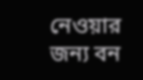নেওয়ার জন্য বন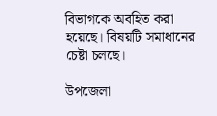বিভাগকে অবহিত করা হয়েছে। বিষয়টি সমাধানের চেষ্টা চলছে।

উপজেলা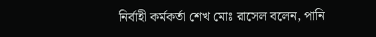নির্বাহী কর্মকর্তা শেখ মোঃ রাসেল বলেন, পানি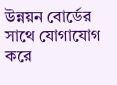উন্নয়ন বোর্ডের সাথে যোগাযোগ করে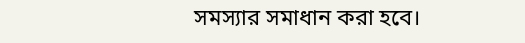সমস্যার সমাধান করা হবে।